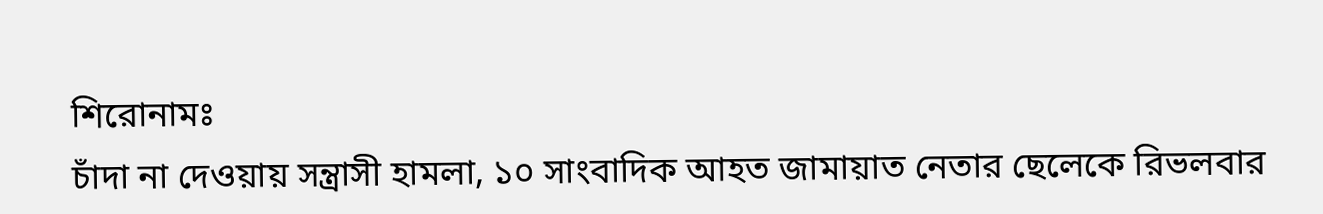শিরোনামঃ
চাঁদা না দেওয়ায় সন্ত্রাসী হামলা, ১০ সাংবাদিক আহত জামায়াত নেতার ছেলেকে রিভলবার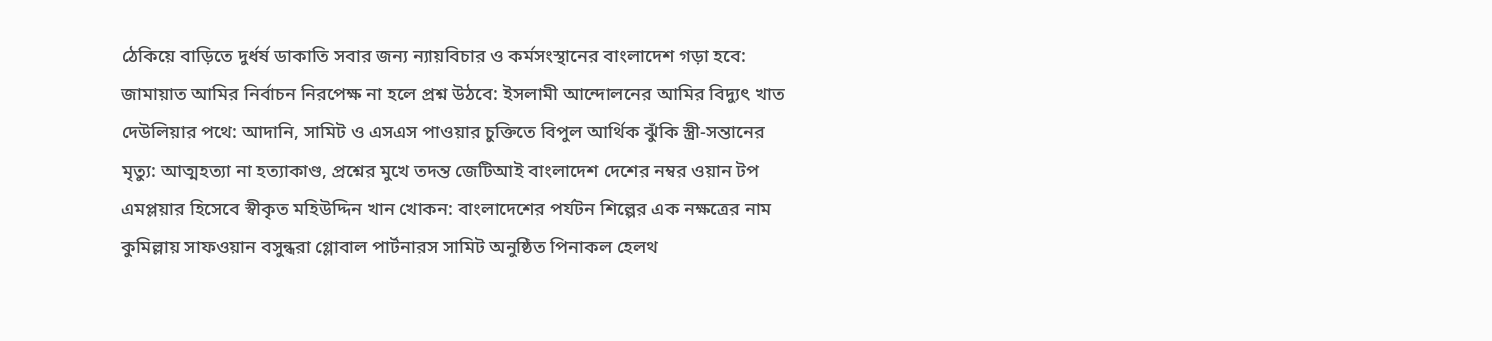ঠেকিয়ে বাড়িতে দুর্ধর্ষ ডাকাতি সবার জন্য ন্যায়বিচার ও কর্মসংস্থানের বাংলাদেশ গড়া হবে: জামায়াত আমির নির্বাচন নিরপেক্ষ না হলে প্রশ্ন উঠবে: ইসলামী আন্দোলনের আমির বিদ্যুৎ খাত দেউলিয়ার পথে: আদানি, সামিট ও এসএস পাওয়ার চুক্তিতে বিপুল আর্থিক ঝুঁকি স্ত্রী-সন্তানের মৃত্যু: আত্মহত্যা না হত্যাকাণ্ড, প্রশ্নের মুখে তদন্ত জেটিআই বাংলাদেশ দেশের নম্বর ওয়ান টপ এমপ্লয়ার হিসেবে স্বীকৃত মহিউদ্দিন খান খোকন: বাংলাদেশের পর্যটন শিল্পের এক নক্ষত্রের নাম কুমিল্লায় সাফওয়ান বসুন্ধরা গ্লোবাল পার্টনারস সামিট অনুষ্ঠিত পিনাকল হেলথ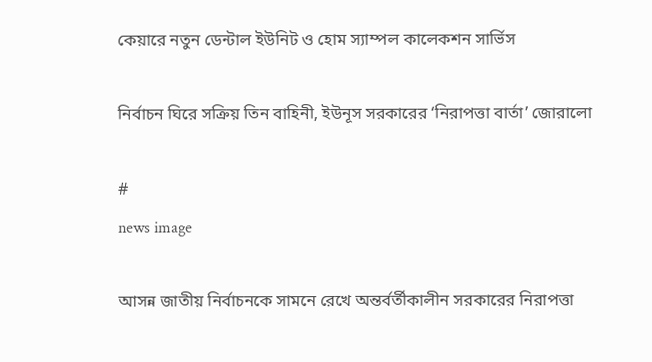কেয়ারে নতুন ডেন্টাল ইউনিট ও হোম স্যাম্পল কালেকশন সার্ভিস

নির্বাচন ঘিরে সক্রিয় তিন বাহিনী, ইউনূস সরকারের ‘নিরাপত্তা বার্তা’ জোরালো

#
news image

আসন্ন জাতীয় নির্বাচনকে সামনে রেখে অন্তর্বর্তীকালীন সরকারের নিরাপত্তা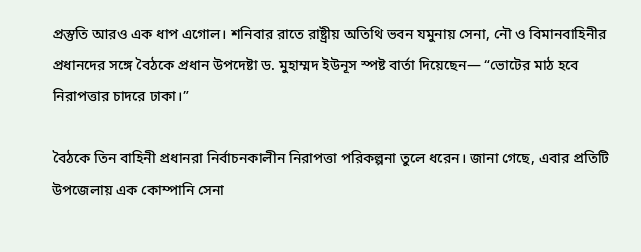প্রস্তুতি আরও এক ধাপ এগোল। শনিবার রাতে রাষ্ট্রীয় অতিথি ভবন যমুনায় সেনা, নৌ ও বিমানবাহিনীর প্রধানদের সঙ্গে বৈঠকে প্রধান উপদেষ্টা ড. মুহাম্মদ ইউনূস স্পষ্ট বার্তা দিয়েছেন— “ভোটের মাঠ হবে নিরাপত্তার চাদরে ঢাকা।”

বৈঠকে তিন বাহিনী প্রধানরা নির্বাচনকালীন নিরাপত্তা পরিকল্পনা তুলে ধরেন। জানা গেছে, এবার প্রতিটি উপজেলায় এক কোম্পানি সেনা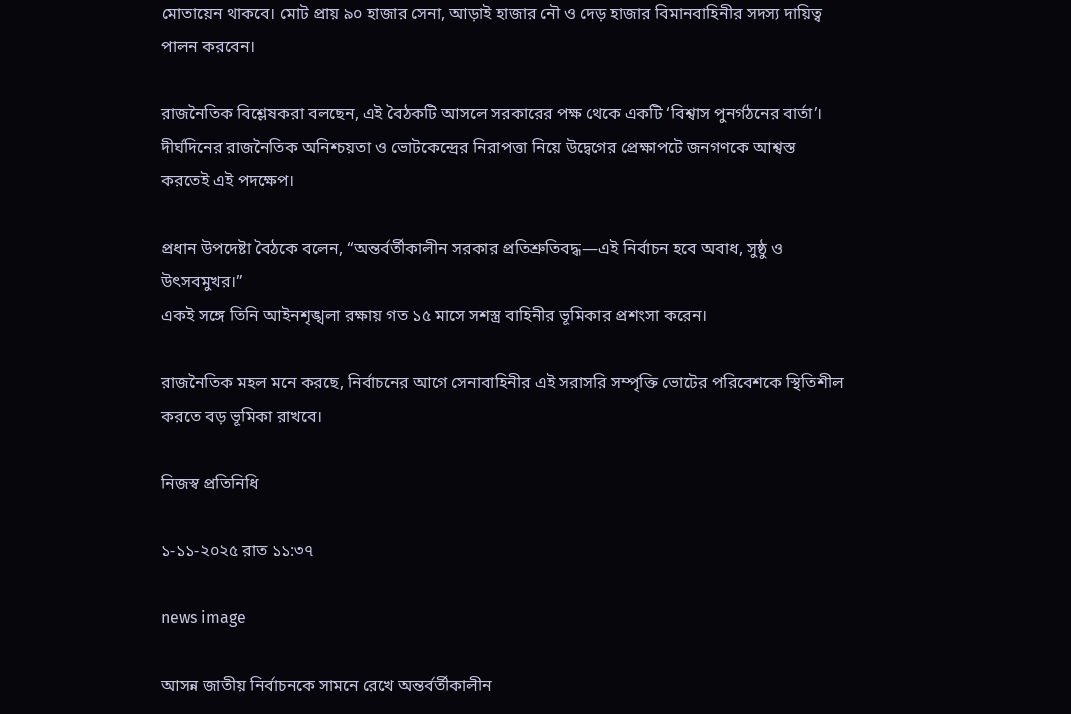মোতায়েন থাকবে। মোট প্রায় ৯০ হাজার সেনা, আড়াই হাজার নৌ ও দেড় হাজার বিমানবাহিনীর সদস্য দায়িত্ব পালন করবেন।

রাজনৈতিক বিশ্লেষকরা বলছেন, এই বৈঠকটি আসলে সরকারের পক্ষ থেকে একটি ‘বিশ্বাস পুনর্গঠনের বার্তা’। দীর্ঘদিনের রাজনৈতিক অনিশ্চয়তা ও ভোটকেন্দ্রের নিরাপত্তা নিয়ে উদ্বেগের প্রেক্ষাপটে জনগণকে আশ্বস্ত করতেই এই পদক্ষেপ।

প্রধান উপদেষ্টা বৈঠকে বলেন, “অন্তর্বর্তীকালীন সরকার প্রতিশ্রুতিবদ্ধ—এই নির্বাচন হবে অবাধ, সুষ্ঠু ও উৎসবমুখর।”
একই সঙ্গে তিনি আইনশৃঙ্খলা রক্ষায় গত ১৫ মাসে সশস্ত্র বাহিনীর ভূমিকার প্রশংসা করেন।

রাজনৈতিক মহল মনে করছে, নির্বাচনের আগে সেনাবাহিনীর এই সরাসরি সম্পৃক্তি ভোটের পরিবেশকে স্থিতিশীল করতে বড় ভূমিকা রাখবে।

নিজস্ব প্রতিনিধি

১-১১-২০২৫ রাত ১১:৩৭

news image

আসন্ন জাতীয় নির্বাচনকে সামনে রেখে অন্তর্বর্তীকালীন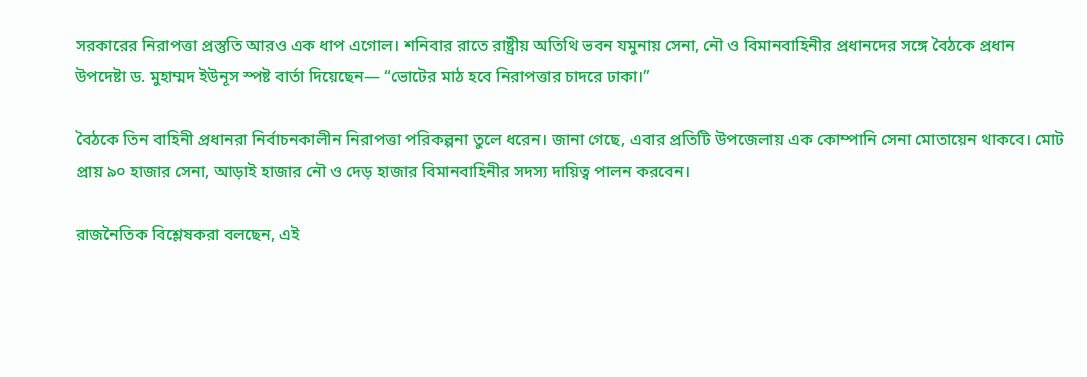সরকারের নিরাপত্তা প্রস্তুতি আরও এক ধাপ এগোল। শনিবার রাতে রাষ্ট্রীয় অতিথি ভবন যমুনায় সেনা, নৌ ও বিমানবাহিনীর প্রধানদের সঙ্গে বৈঠকে প্রধান উপদেষ্টা ড. মুহাম্মদ ইউনূস স্পষ্ট বার্তা দিয়েছেন— “ভোটের মাঠ হবে নিরাপত্তার চাদরে ঢাকা।”

বৈঠকে তিন বাহিনী প্রধানরা নির্বাচনকালীন নিরাপত্তা পরিকল্পনা তুলে ধরেন। জানা গেছে, এবার প্রতিটি উপজেলায় এক কোম্পানি সেনা মোতায়েন থাকবে। মোট প্রায় ৯০ হাজার সেনা, আড়াই হাজার নৌ ও দেড় হাজার বিমানবাহিনীর সদস্য দায়িত্ব পালন করবেন।

রাজনৈতিক বিশ্লেষকরা বলছেন, এই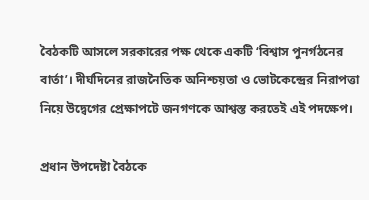বৈঠকটি আসলে সরকারের পক্ষ থেকে একটি ‘বিশ্বাস পুনর্গঠনের বার্তা’। দীর্ঘদিনের রাজনৈতিক অনিশ্চয়তা ও ভোটকেন্দ্রের নিরাপত্তা নিয়ে উদ্বেগের প্রেক্ষাপটে জনগণকে আশ্বস্ত করতেই এই পদক্ষেপ।

প্রধান উপদেষ্টা বৈঠকে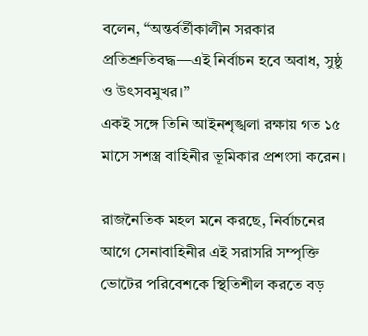বলেন, “অন্তর্বর্তীকালীন সরকার প্রতিশ্রুতিবদ্ধ—এই নির্বাচন হবে অবাধ, সুষ্ঠু ও উৎসবমুখর।”
একই সঙ্গে তিনি আইনশৃঙ্খলা রক্ষায় গত ১৫ মাসে সশস্ত্র বাহিনীর ভূমিকার প্রশংসা করেন।

রাজনৈতিক মহল মনে করছে, নির্বাচনের আগে সেনাবাহিনীর এই সরাসরি সম্পৃক্তি ভোটের পরিবেশকে স্থিতিশীল করতে বড়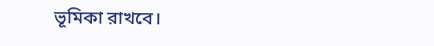ভূমিকা রাখবে।